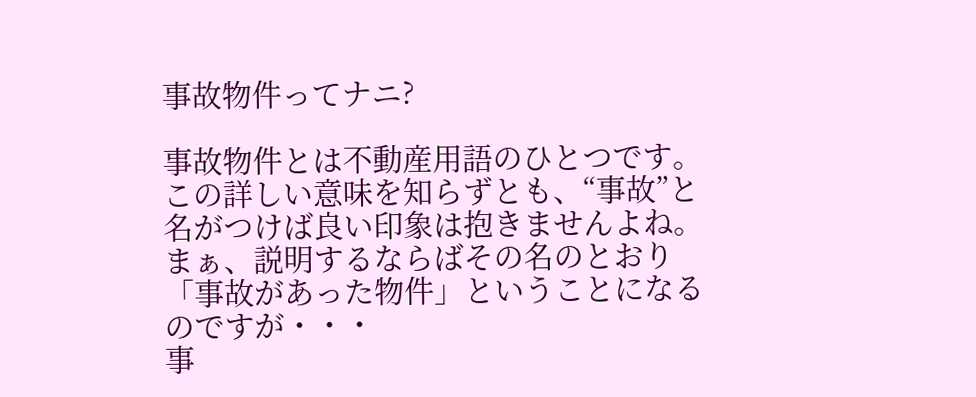事故物件ってナニ?

事故物件とは不動産用語のひとつです。
この詳しい意味を知らずとも、“事故”と名がつけば良い印象は抱きませんよね。
まぁ、説明するならばその名のとおり「事故があった物件」ということになるのですが・・・
事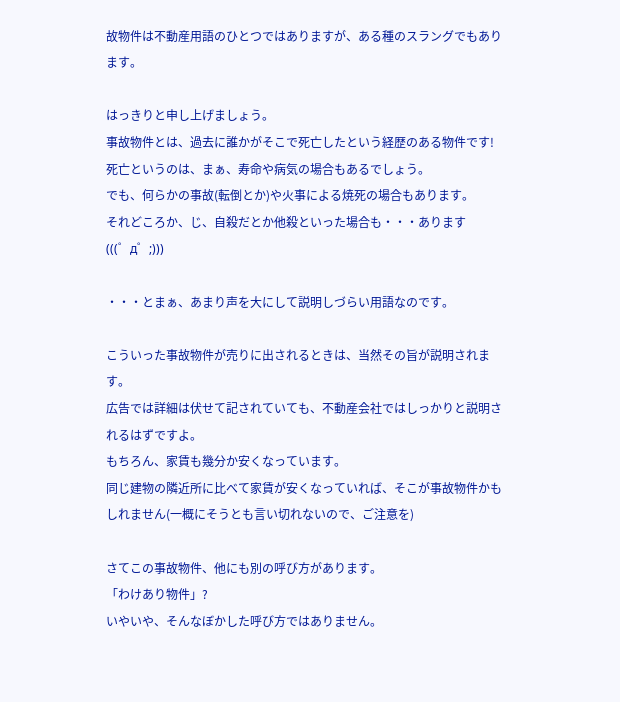故物件は不動産用語のひとつではありますが、ある種のスラングでもあります。

はっきりと申し上げましょう。
事故物件とは、過去に誰かがそこで死亡したという経歴のある物件です!
死亡というのは、まぁ、寿命や病気の場合もあるでしょう。
でも、何らかの事故(転倒とか)や火事による焼死の場合もあります。
それどころか、じ、自殺だとか他殺といった場合も・・・あります(((゜д゜;)))

・・・とまぁ、あまり声を大にして説明しづらい用語なのです。

こういった事故物件が売りに出されるときは、当然その旨が説明されます。
広告では詳細は伏せて記されていても、不動産会社ではしっかりと説明されるはずですよ。
もちろん、家賃も幾分か安くなっています。
同じ建物の隣近所に比べて家賃が安くなっていれば、そこが事故物件かもしれません(一概にそうとも言い切れないので、ご注意を)

さてこの事故物件、他にも別の呼び方があります。
「わけあり物件」?
いやいや、そんなぼかした呼び方ではありません。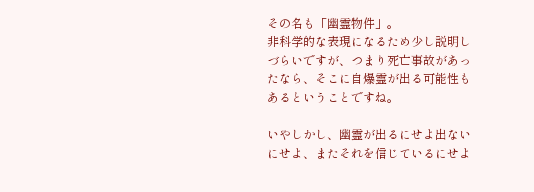その名も「幽霊物件」。
非科学的な表現になるため少し説明しづらいですが、つまり死亡事故があったなら、そこに自爆霊が出る可能性もあるということですね。

いやしかし、幽霊が出るにせよ出ないにせよ、またそれを信じているにせよ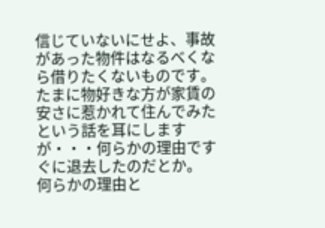信じていないにせよ、事故があった物件はなるべくなら借りたくないものです。
たまに物好きな方が家賃の安さに惹かれて住んでみたという話を耳にしますが・・・何らかの理由ですぐに退去したのだとか。
何らかの理由と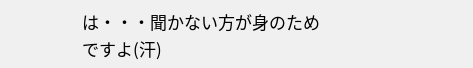は・・・聞かない方が身のためですよ(汗)